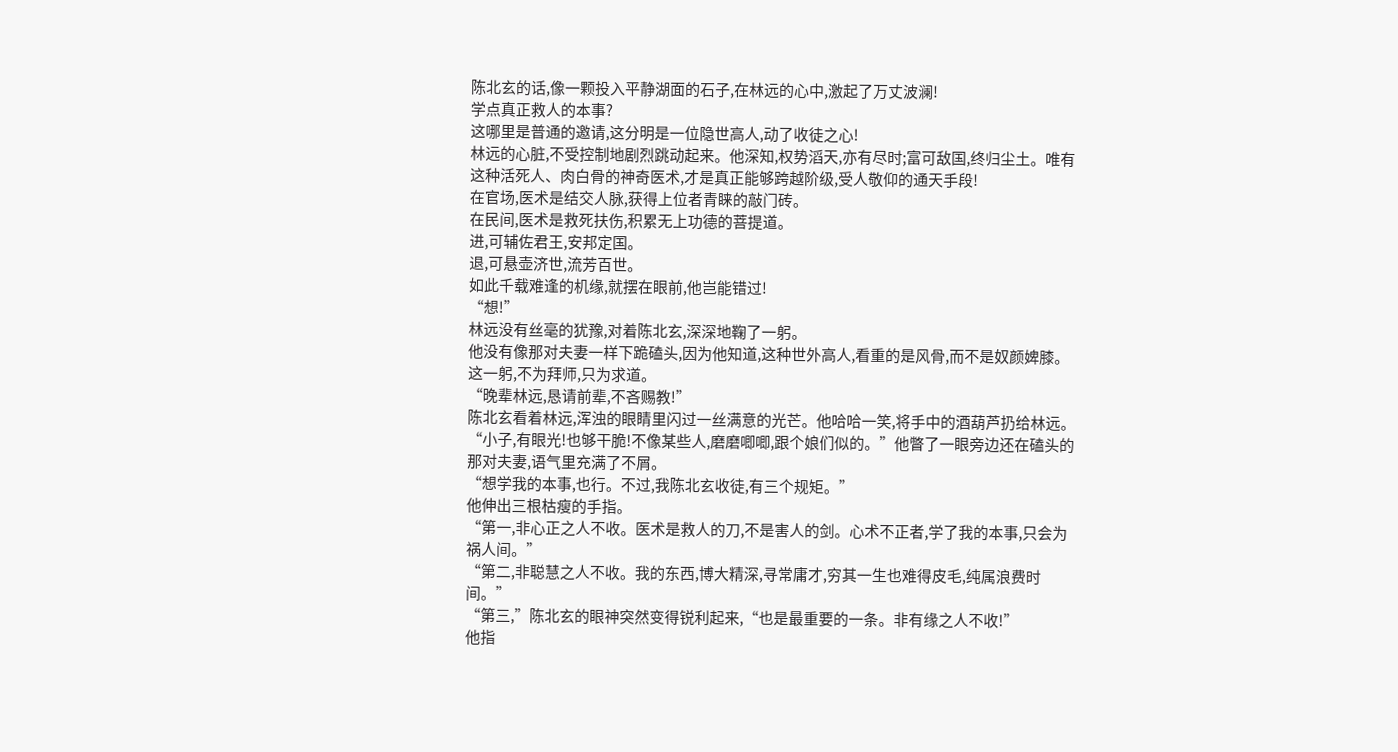陈北玄的话,像一颗投入平静湖面的石子,在林远的心中,激起了万丈波澜!
学点真正救人的本事?
这哪里是普通的邀请,这分明是一位隐世高人,动了收徒之心!
林远的心脏,不受控制地剧烈跳动起来。他深知,权势滔天,亦有尽时;富可敌国,终归尘土。唯有这种活死人、肉白骨的神奇医术,才是真正能够跨越阶级,受人敬仰的通天手段!
在官场,医术是结交人脉,获得上位者青睐的敲门砖。
在民间,医术是救死扶伤,积累无上功德的菩提道。
进,可辅佐君王,安邦定国。
退,可悬壶济世,流芳百世。
如此千载难逢的机缘,就摆在眼前,他岂能错过!
“想!”
林远没有丝毫的犹豫,对着陈北玄,深深地鞠了一躬。
他没有像那对夫妻一样下跪磕头,因为他知道,这种世外高人,看重的是风骨,而不是奴颜婢膝。这一躬,不为拜师,只为求道。
“晚辈林远,恳请前辈,不吝赐教!”
陈北玄看着林远,浑浊的眼睛里闪过一丝满意的光芒。他哈哈一笑,将手中的酒葫芦扔给林远。
“小子,有眼光!也够干脆!不像某些人,磨磨唧唧,跟个娘们似的。”他瞥了一眼旁边还在磕头的那对夫妻,语气里充满了不屑。
“想学我的本事,也行。不过,我陈北玄收徒,有三个规矩。”
他伸出三根枯瘦的手指。
“第一,非心正之人不收。医术是救人的刀,不是害人的剑。心术不正者,学了我的本事,只会为祸人间。”
“第二,非聪慧之人不收。我的东西,博大精深,寻常庸才,穷其一生也难得皮毛,纯属浪费时间。”
“第三,”陈北玄的眼神突然变得锐利起来,“也是最重要的一条。非有缘之人不收!”
他指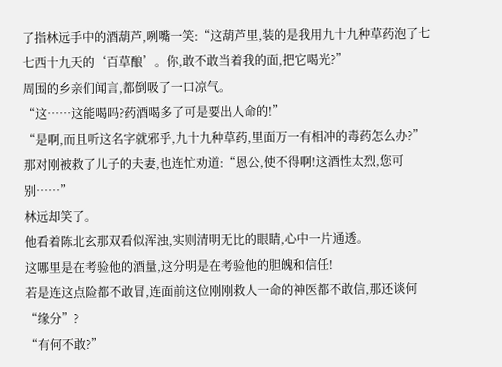了指林远手中的酒葫芦,咧嘴一笑:“这葫芦里,装的是我用九十九种草药泡了七七西十九天的‘百草酿’。你,敢不敢当着我的面,把它喝光?”
周围的乡亲们闻言,都倒吸了一口凉气。
“这……这能喝吗?药酒喝多了可是要出人命的!”
“是啊,而且听这名字就邪乎,九十九种草药,里面万一有相冲的毒药怎么办?”
那对刚被救了儿子的夫妻,也连忙劝道:“恩公,使不得啊!这酒性太烈,您可别……”
林远却笑了。
他看着陈北玄那双看似浑浊,实则清明无比的眼睛,心中一片通透。
这哪里是在考验他的酒量,这分明是在考验他的胆魄和信任!
若是连这点险都不敢冒,连面前这位刚刚救人一命的神医都不敢信,那还谈何“缘分”?
“有何不敢?”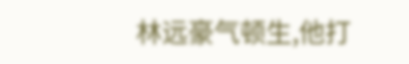林远豪气顿生,他打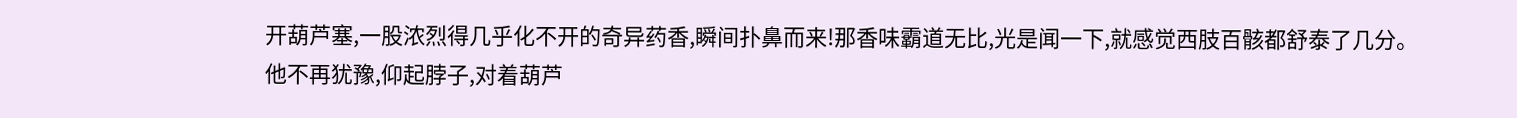开葫芦塞,一股浓烈得几乎化不开的奇异药香,瞬间扑鼻而来!那香味霸道无比,光是闻一下,就感觉西肢百骸都舒泰了几分。
他不再犹豫,仰起脖子,对着葫芦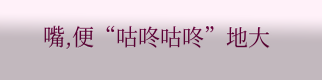嘴,便“咕咚咕咚”地大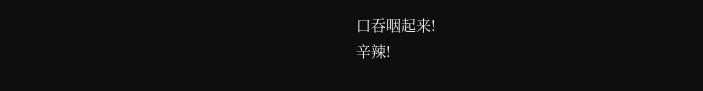口吞咽起来!
辛辣!